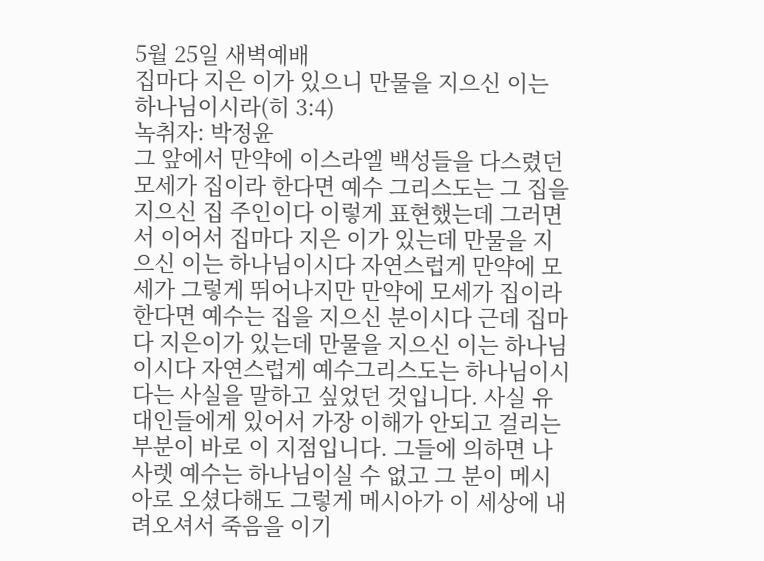5월 25일 새벽예배
집마다 지은 이가 있으니 만물을 지으신 이는 하나님이시라(히 3:4)
녹취자: 박정윤
그 앞에서 만약에 이스라엘 백성들을 다스렸던 모세가 집이라 한다면 예수 그리스도는 그 집을 지으신 집 주인이다 이렇게 표현했는데 그러면서 이어서 집마다 지은 이가 있는데 만물을 지으신 이는 하나님이시다 자연스럽게 만약에 모세가 그렇게 뛰어나지만 만약에 모세가 집이라 한다면 예수는 집을 지으신 분이시다 근데 집마다 지은이가 있는데 만물을 지으신 이는 하나님이시다 자연스럽게 예수그리스도는 하나님이시다는 사실을 말하고 싶었던 것입니다. 사실 유대인들에게 있어서 가장 이해가 안되고 걸리는 부분이 바로 이 지점입니다. 그들에 의하면 나사렛 예수는 하나님이실 수 없고 그 분이 메시아로 오셨다해도 그렇게 메시아가 이 세상에 내려오셔서 죽음을 이기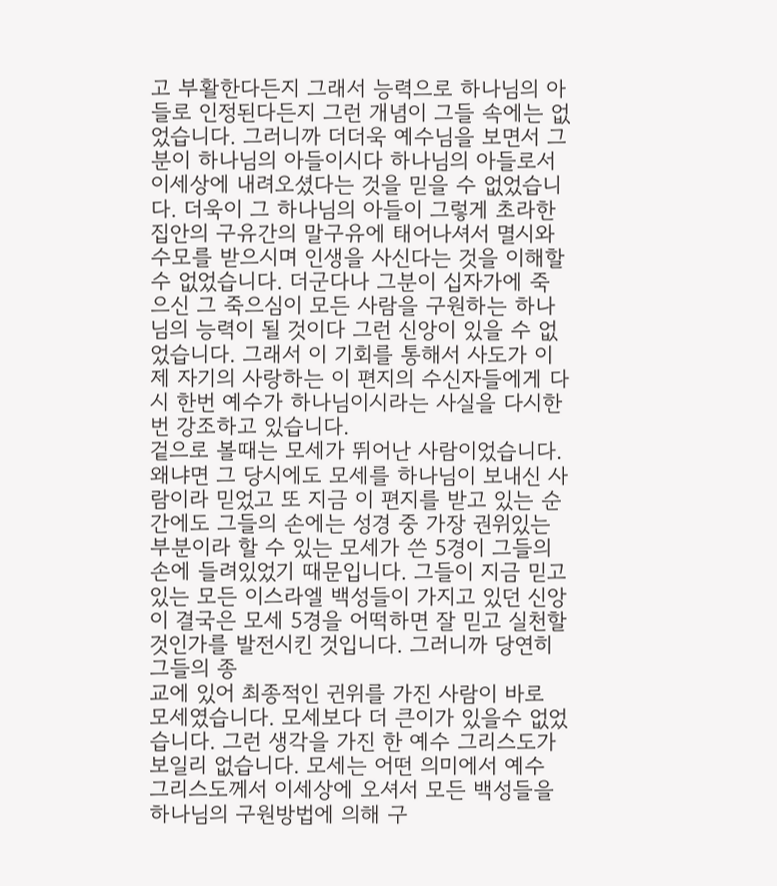고 부활한다든지 그래서 능력으로 하나님의 아들로 인정된다든지 그런 개념이 그들 속에는 없었습니다. 그러니까 더더욱 예수님을 보면서 그분이 하나님의 아들이시다 하나님의 아들로서 이세상에 내려오셨다는 것을 믿을 수 없었습니다. 더욱이 그 하나님의 아들이 그렇게 초라한 집안의 구유간의 말구유에 태어나셔서 멸시와 수모를 받으시며 인생을 사신다는 것을 이해할 수 없었습니다. 더군다나 그분이 십자가에 죽으신 그 죽으심이 모든 사람을 구원하는 하나님의 능력이 될 것이다 그런 신앙이 있을 수 없었습니다. 그래서 이 기회를 통해서 사도가 이제 자기의 사랑하는 이 편지의 수신자들에게 다시 한번 예수가 하나님이시라는 사실을 다시한번 강조하고 있습니다.
겉으로 볼때는 모세가 뛰어난 사람이었습니다. 왜냐면 그 당시에도 모세를 하나님이 보내신 사람이라 믿었고 또 지금 이 편지를 받고 있는 순간에도 그들의 손에는 성경 중 가장 권위있는 부분이라 할 수 있는 모세가 쓴 5경이 그들의 손에 들려있었기 때문입니다. 그들이 지금 믿고 있는 모든 이스라엘 백성들이 가지고 있던 신앙이 결국은 모세 5경을 어떡하면 잘 믿고 실천할것인가를 발전시킨 것입니다. 그러니까 당연히 그들의 종
교에 있어 최종적인 귄위를 가진 사람이 바로 모세였습니다. 모세보다 더 큰이가 있을수 없었습니다. 그런 생각을 가진 한 예수 그리스도가 보일리 없습니다. 모세는 어떤 의미에서 예수 그리스도께서 이세상에 오셔서 모든 백성들을 하나님의 구원방법에 의해 구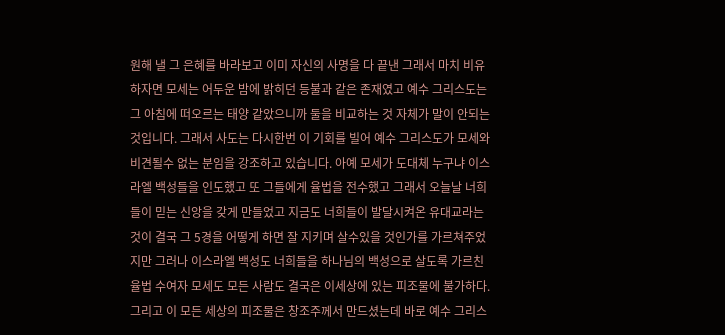원해 낼 그 은혜를 바라보고 이미 자신의 사명을 다 끝낸 그래서 마치 비유하자면 모세는 어두운 밤에 밝히던 등불과 같은 존재였고 예수 그리스도는 그 아침에 떠오르는 태양 같았으니까 둘을 비교하는 것 자체가 말이 안되는 것입니다. 그래서 사도는 다시한번 이 기회를 빌어 예수 그리스도가 모세와 비견될수 없는 분임을 강조하고 있습니다. 아예 모세가 도대체 누구냐 이스라엘 백성들을 인도했고 또 그들에게 율법을 전수했고 그래서 오늘날 너희들이 믿는 신앙을 갖게 만들었고 지금도 너희들이 발달시켜온 유대교라는 것이 결국 그 5경을 어떻게 하면 잘 지키며 살수있을 것인가를 가르쳐주었지만 그러나 이스라엘 백성도 너희들을 하나님의 백성으로 살도록 가르친 율법 수여자 모세도 모든 사람도 결국은 이세상에 있는 피조물에 불가하다. 그리고 이 모든 세상의 피조물은 창조주께서 만드셨는데 바로 예수 그리스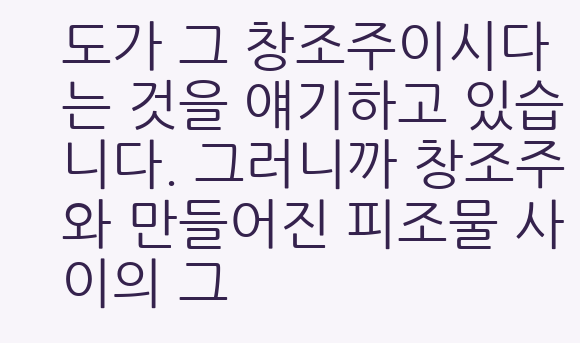도가 그 창조주이시다는 것을 얘기하고 있습니다. 그러니까 창조주와 만들어진 피조물 사이의 그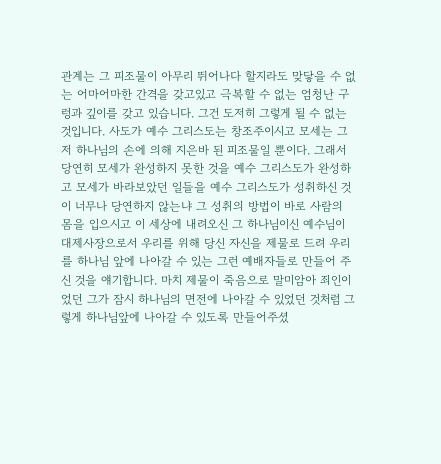관계는 그 피조물이 아무리 뛰어나다 할지라도 맞닿을 수 없는 어마어마한 간격을 갖고있고 극복할 수 없는 엄청난 구렁과 깊이를 갖고 있습니다. 그건 도저히 그렇게 될 수 없는 것입니다. 사도가 예수 그리스도는 창조주이시고 모세는 그저 하나님의 손에 의해 지은바 된 피조물일 뿐이다. 그래서 당연히 모세가 완성하지 못한 것을 예수 그리스도가 완성하고 모세가 바라보았던 일들을 예수 그리스도가 성취하신 것이 너무나 당연하지 않는냐 그 성취의 방법이 바로 사람의 몸을 입으시고 이 세상에 내려오신 그 하나님이신 예수님이 대제사장으로서 우리를 위해 당신 자신을 제물로 드려 우리를 하나님 앞에 나아갈 수 있는 그런 예배자들로 만들어 주신 것을 얘기합니다. 마치 제물이 죽음으로 말미암아 죄인이었던 그가 잠시 하나님의 면전에 나아갈 수 있었던 것처럼 그렇게 하나님앞에 나아갈 수 있도록 만들어주셨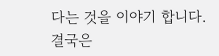다는 것을 이야기 합니다.
결국은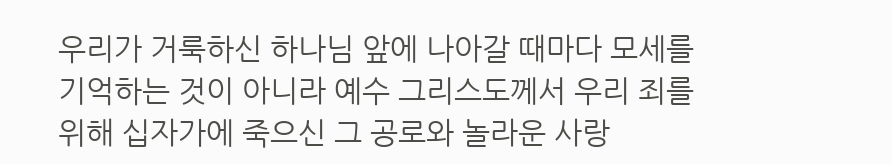우리가 거룩하신 하나님 앞에 나아갈 때마다 모세를 기억하는 것이 아니라 예수 그리스도께서 우리 죄를 위해 십자가에 죽으신 그 공로와 놀라운 사랑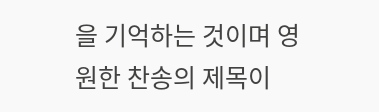을 기억하는 것이며 영원한 찬송의 제목이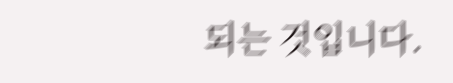되는 것입니다.